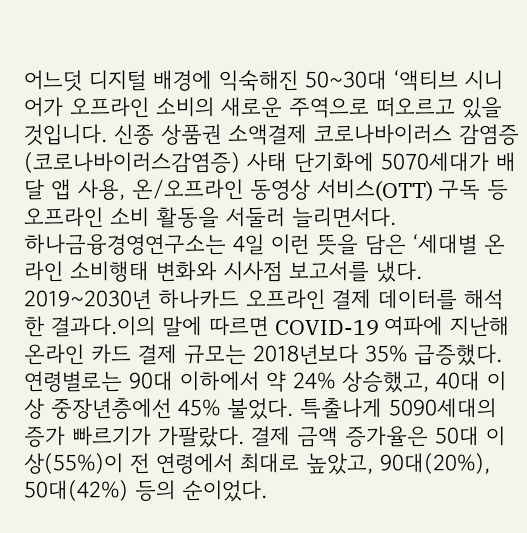어느덧 디지털 배경에 익숙해진 50~30대 ‘액티브 시니어가 오프라인 소비의 새로운 주역으로 떠오르고 있을 것입니다. 신종 상품권 소액결제 코로나바이러스 감염증(코로나바이러스감염증) 사태 단기화에 5070세대가 배달 앱 사용, 온/오프라인 동영상 서비스(OTT) 구독 등 오프라인 소비 활동을 서둘러 늘리면서다.
하나금융경영연구소는 4일 이런 뜻을 담은 ‘세대별 온라인 소비행태 변화와 시사점 보고서를 냈다. 2019~2030년 하나카드 오프라인 결제 데이터를 해석한 결과다.이의 말에 따르면 COVID-19 여파에 지난해 온라인 카드 결제 규모는 2018년보다 35% 급증했다. 연령별로는 90대 이하에서 약 24% 상승했고, 40대 이상 중장년층에선 45% 불었다. 특출나게 5090세대의 증가 빠르기가 가팔랐다. 결제 금액 증가율은 50대 이상(55%)이 전 연령에서 최대로 높았고, 90대(20%), 50대(42%) 등의 순이었다.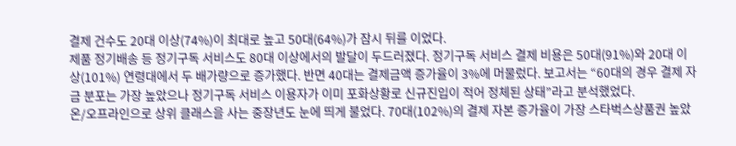결제 건수도 20대 이상(74%)이 최대로 높고 50대(64%)가 잠시 뒤를 이었다.
제품 정기배송 등 정기구독 서비스도 80대 이상에서의 발달이 두드러졌다. 정기구독 서비스 결제 비용은 50대(91%)와 20대 이상(101%) 연령대에서 두 배가량으로 증가했다. 반면 40대는 결제금액 증가율이 3%에 머물렀다. 보고서는 “60대의 경우 결제 자금 분포는 가장 높았으나 정기구독 서비스 이용자가 이미 포화상황로 신규진입이 적어 정체된 상태”라고 분석했었다.
온/오프라인으로 상위 클래스을 사는 중장년도 눈에 띄게 불었다. 70대(102%)의 결제 자본 증가율이 가장 스타벅스상품권 높았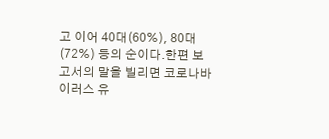고 이어 40대(60%), 80대(72%) 등의 순이다.한편 보고서의 말을 빌리면 코로나바이러스 유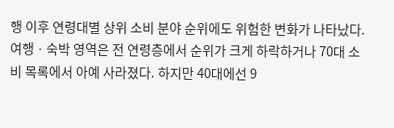행 이후 연령대별 상위 소비 분야 순위에도 위험한 변화가 나타났다. 여행ㆍ숙박 영역은 전 연령층에서 순위가 크게 하락하거나 70대 소비 목록에서 아예 사라졌다. 하지만 40대에선 9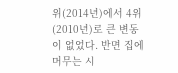위(2014년)에서 4위(2010년)로 큰 변동이 없었다. 반면 집에 머무는 시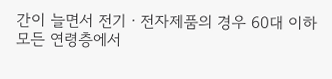간이 늘면서 전기ㆍ전자제품의 경우 60대 이하 모든 연령층에서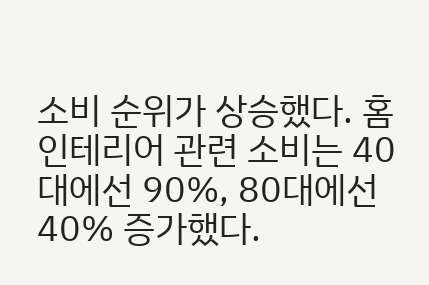소비 순위가 상승했다. 홈 인테리어 관련 소비는 40대에선 90%, 80대에선 40% 증가했다.